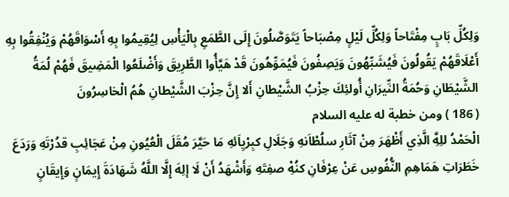وَلِكُلِّ بَابٍ مِفْتَاحاً وَلِكُلِّ لَيْلٍ مِصْبَاحاً يَتَوَصَّلُونَ إِلَى الطَّمَعِ بِالْيَأْسِ لِيُقِيمُوا بِهِ أَسْوَاقَهُمْ وَيُنْفِقُوا بِهِ أَعْلَاقَهُمْ يَقُولُونَ فَيُشَبِّهُونَ وَيَصِفُونَ فَيُمَوِّهُونَ قَدْ هَيَّأُوا الطَّرِيقَ وَأَضْلَعُوا الْمَضِيقَ فَهُمْ لُمَةُ الشَّيْطَانِ وَحُمَةُ النِّيرَانِ أُولئِكَ حِزْبُ الشَّيْطانِ أَلا إِنَّ حِزْبَ الشَّيْطانِ هُمُ الْخاسِرُونَ
( 186 ) ومن خطبة له عليه السلام
الْحَمْدُ للِهَِّ الَّذِي أَظْهَرَ مِنْ آثَارِ سلُطْاَنهِ وَجَلَالِ كبِرْيِاَئهِ مَا حَيَّرَ مُقَلَ الْعُيُونِ مِنْ عَجَائِبِ قدُرْتَهِ وَرَدَعَ خَطَرَاتِ هَمَاهِمِ النُّفُوسِ عَنْ عِرْفَانِ كنُهِْ صفِتَهِ وَأَشْهَدُ أَنْ لَا إلِهَ إِلَّا اللَّهُ شَهَادَةَ إِيمَانٍ وَإِيقَانٍ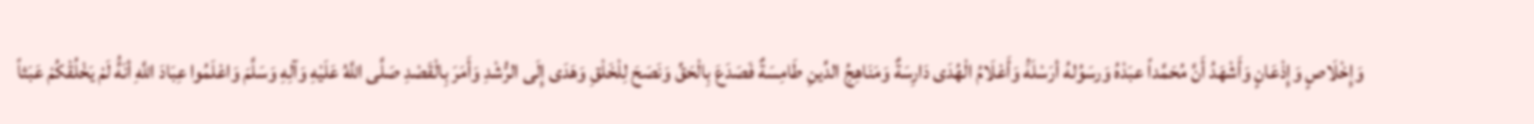وَإِخْلَاصٍ وَإِذْعَانٍ وَأَشْهَدُ أَنَّ مُحَمَّداً عبَدْهُ وَرسَوُلهُ أرَسْلَهَُ وَأَعْلَامُ الْهُدَى دَارِسَةٌ وَمَنَاهِجُ الدِّينِ طَامِسَةٌ فَصَدَعَ بِالْحَقِّ وَنَصَحَ لِلْخَلْقِ وَهَدَى إِلَى الرُّشْدِ وَأَمَرَ بِالْقَصْدِ صَلَّى اللَّهُ عَلَيْهِ وَآلِهِ وَسَلَّمَ وَاعْلَمُوا عِبَادَ اللَّهِ أنَهَُّ لَمْ يَخْلُقْكُمْ عَبَثاً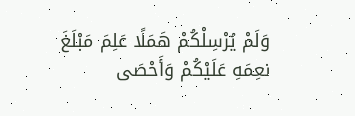وَلَمْ يُرْسِلْكُمْ هَمَلًا عَلِمَ مَبْلَغَ نعِمَهِ عَلَيْكُمْ وَأَحْصَى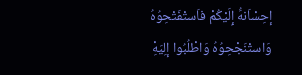إحِسْاَنهَُ إِلَيْكُمْ فاَستْفَتْحِوُهُ وَاستْنَجْحِوُهُ وَاطْلُبُوا إلِيَهِْ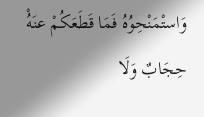وَاستْمَنْحِوُهُ فَمَا قَطَعَكُمْ عنَهُْ حِجَابٌ وَلَا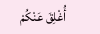أُغْلِقَ عَنْكُمْ